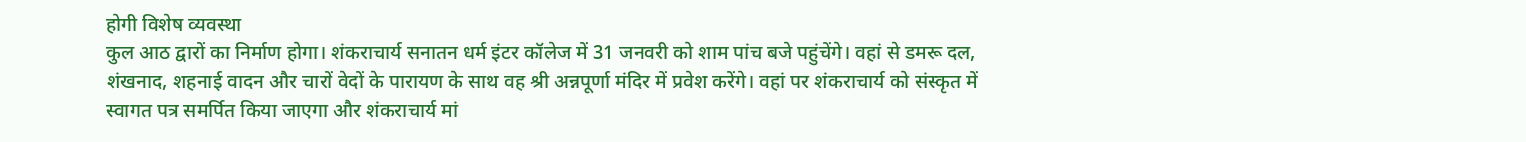होगी विशेष व्यवस्था
कुल आठ द्वारों का निर्माण होगा। शंकराचार्य सनातन धर्म इंटर कॉलेज में 31 जनवरी को शाम पांच बजे पहुंचेंगे। वहां से डमरू दल, शंखनाद, शहनाई वादन और चारों वेदों के पारायण के साथ वह श्री अन्नपूर्णा मंदिर में प्रवेश करेंगे। वहां पर शंकराचार्य को संस्कृत में स्वागत पत्र समर्पित किया जाएगा और शंकराचार्य मां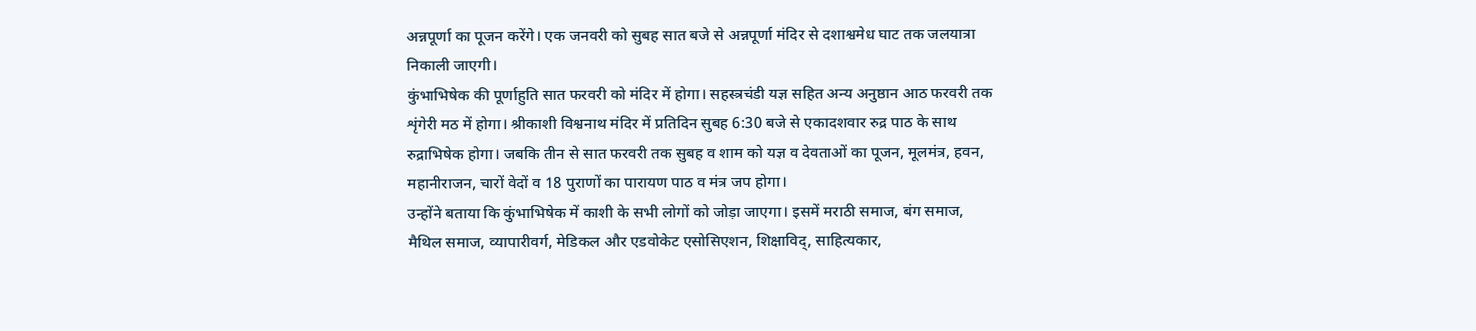अन्नपूर्णा का पूजन करेंगे। एक जनवरी को सुबह सात बजे से अन्नपूर्णा मंदिर से दशाश्वमेध घाट तक जलयात्रा निकाली जाएगी।
कुंभाभिषेक की पूर्णाहुति सात फरवरी को मंदिर में होगा। सहस्त्रचंडी यज्ञ सहित अन्य अनुष्ठान आठ फरवरी तक शृंगेरी मठ में होगा। श्रीकाशी विश्वनाथ मंदिर में प्रतिदिन सुबह 6:30 बजे से एकादशवार रुद्र पाठ के साथ रुद्राभिषेक होगा। जबकि तीन से सात फरवरी तक सुबह व शाम को यज्ञ व देवताओं का पूजन, मूलमंत्र, हवन, महानीराजन, चारों वेदों व 18 पुराणों का पारायण पाठ व मंत्र जप होगा।
उन्होंने बताया कि कुंभाभिषेक में काशी के सभी लोगों को जोड़ा जाएगा। इसमें मराठी समाज, बंग समाज, मैथिल समाज, व्यापारीवर्ग, मेडिकल और एडवोकेट एसोसिएशन, शिक्षाविद्, साहित्यकार,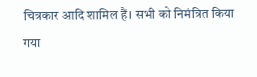चित्रकार आदि शामिल हैं। सभी को निमंत्रित किया गया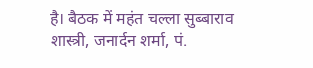है। बैठक में महंत चल्ला सुब्बाराव शास्त्री, जनार्दन शर्मा, पं.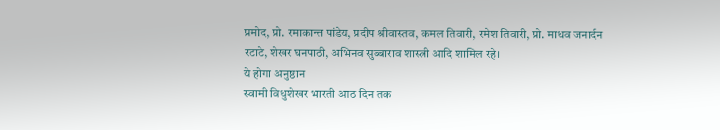प्रमोद, प्रो. रमाकान्त पांडेय, प्रदीप श्रीवास्तव, कमल तिवारी, रमेश तिवारी, प्रो. माधव जनार्दन रटाटे, शेखर घनपाठी, अभिनव सुब्बाराव शास्त्री आदि शामिल रहे।
ये होगा अनुष्ठान
स्वामी विधुशेखर भारती आठ दिन तक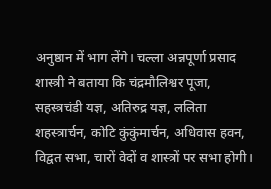अनुष्ठान में भाग लेंगे। चल्ला अन्नपूर्णा प्रसाद शास्त्री ने बताया कि चंद्रमौलिश्वर पूजा, सहस्त्रचंडी यज्ञ, अतिरुद्र यज्ञ, ललिता शहस्त्रार्चन, कोटि कुंकुंमार्चन, अधिवास हवन, विद्वत सभा, चारों वेदों व शास्त्रों पर सभा होगी।